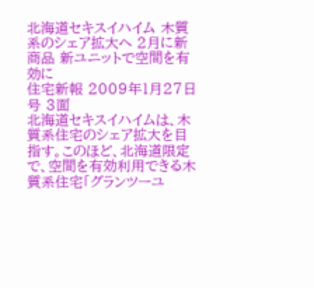北海道セキスイハイム 木質系のシェア拡大へ 2月に新商品 新ユニットで空間を有効に
住宅新報 2009年1月27日 号 3面
北海道セキスイハイムは、木質系住宅のシェア拡大を目指す。このほど、北海道限定で、空間を有効利用できる木質系住宅「グランツーユ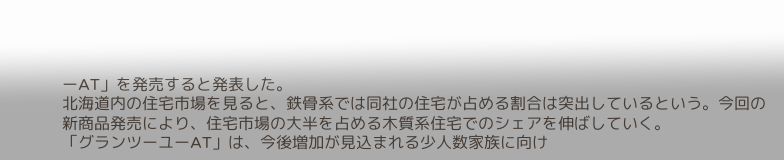ーAT」を発売すると発表した。
北海道内の住宅市場を見ると、鉄骨系では同社の住宅が占める割合は突出しているという。今回の新商品発売により、住宅市場の大半を占める木質系住宅でのシェアを伸ばしていく。
「グランツーユーAT」は、今後増加が見込まれる少人数家族に向け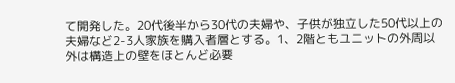て開発した。20代後半から30代の夫婦や、子供が独立した50代以上の夫婦など2-3人家族を購入者層とする。1、2階ともユニットの外周以外は構造上の壁をほとんど必要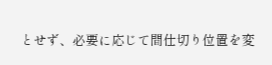とせず、必要に応じて間仕切り位置を変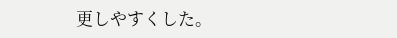更しやすくした。